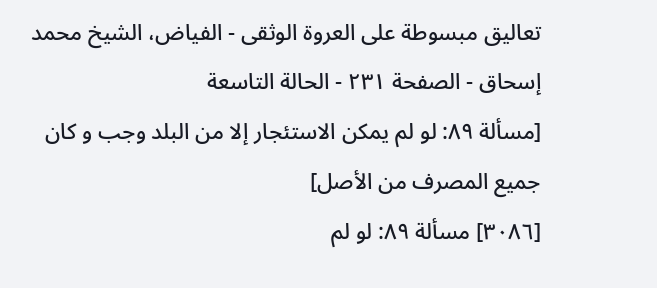تعاليق مبسوطة على العروة الوثقى - الفياض، الشيخ محمد إسحاق - الصفحة ٢٣١ - الحالة التاسعة
[مسألة ٨٩: لو لم يمكن الاستئجار إلا من البلد وجب و كان جميع المصرف من الأصل]
[٣٠٨٦] مسألة ٨٩: لو لم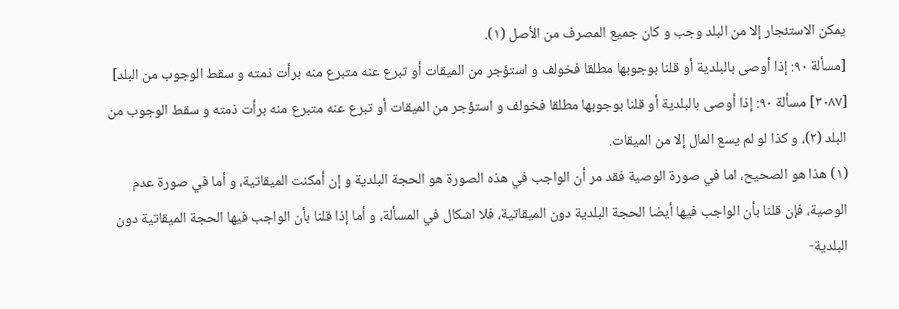يمكن الاستئجار إلا من البلد وجب و كان جميع المصرف من الأصل (١).
[مسألة ٩٠: إذا أوصى بالبلدية أو قلنا بوجوبها مطلقا فخولف و استؤجر من الميقات أو تبرع عنه متبرع منه برأت ذمته و سقط الوجوب من البلد]
[٣٠٨٧] مسألة ٩٠: إذا أوصى بالبلدية أو قلنا بوجوبها مطلقا فخولف و استؤجر من الميقات أو تبرع عنه متبرع منه برأت ذمته و سقط الوجوب من البلد (٢)، و كذا لو لم يسع المال إلا من الميقات.
(١) هذا هو الصحيح، اما في صورة الوصية فقد مر أن الواجب في هذه الصورة هو الحجة البلدية و إن أمكنت الميقاتية، و أما في صورة عدم الوصية، فإن قلنا بأن الواجب فيها أيضا الحجة البلدية دون الميقاتية، فلا اشكال في المسألة، و أما إذا قلنا بأن الواجب فيها الحجة الميقاتية دون البلدية-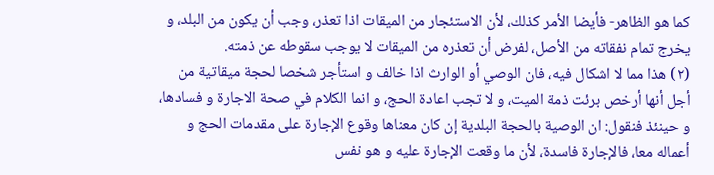كما هو الظاهر- فأيضا الأمر كذلك، لأن الاستئجار من الميقات اذا تعذر، وجب أن يكون من البلد، و يخرج تمام نفقاته من الأصل، لفرض أن تعذره من الميقات لا يوجب سقوطه عن ذمته.
(٢) هذا مما لا اشكال فيه، فان الوصي أو الوارث اذا خالف و استأجر شخصا لحجة ميقاتية من أجل أنها أرخص برئت ذمة الميت، و لا تجب اعادة الحج، و انما الكلام في صحة الاجارة و فسادها، و حينئذ فنقول: ان الوصية بالحجة البلدية إن كان معناها وقوع الإجارة على مقدمات الحج و أعماله معا، فالإجارة فاسدة، لأن ما وقعت الإجارة عليه و هو نفس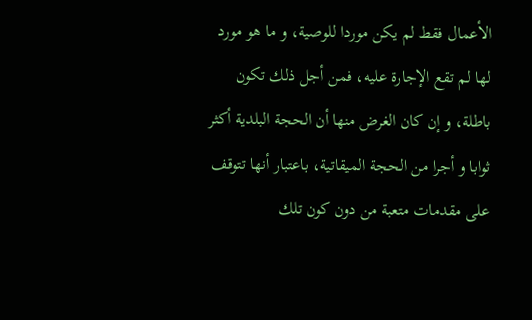الأعمال فقط لم يكن موردا للوصية، و ما هو مورد لها لم تقع الإجارة عليه، فمن أجل ذلك تكون باطلة، و إن كان الغرض منها أن الحجة البلدية أكثر ثوابا و أجرا من الحجة الميقاتية، باعتبار أنها تتوقف على مقدمات متعبة من دون كون تلك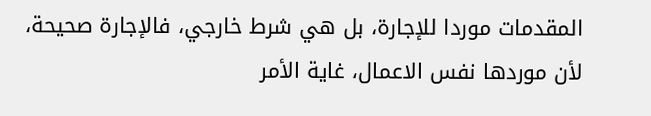المقدمات موردا للإجارة، بل هي شرط خارجي، فالإجارة صحيحة، لأن موردها نفس الاعمال، غاية الأمر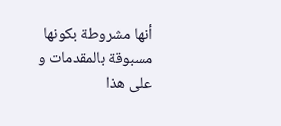أنها مشروطة بكونها مسبوقة بالمقدمات و على هذا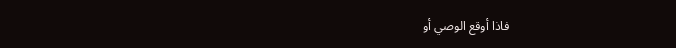فاذا أوقع الوصي أو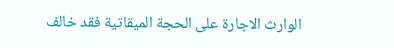الوارث الاجارة على الحجة الميقاتية فقد خالف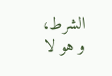الشرط، و هو لا